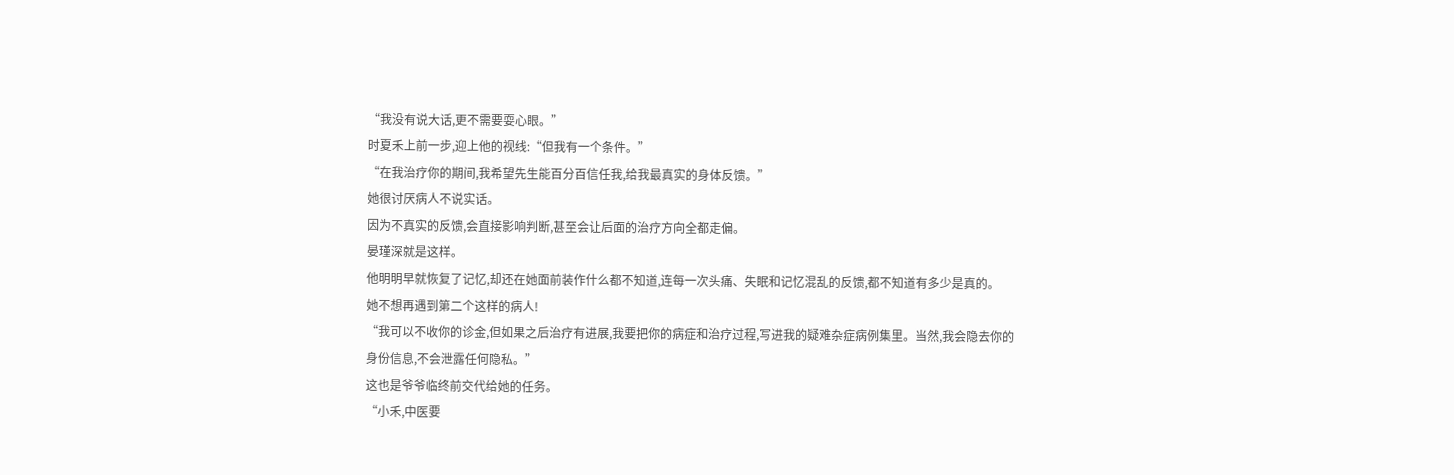“我没有说大话,更不需要耍心眼。”
时夏禾上前一步,迎上他的视线:“但我有一个条件。”
“在我治疗你的期间,我希望先生能百分百信任我,给我最真实的身体反馈。”
她很讨厌病人不说实话。
因为不真实的反馈,会直接影响判断,甚至会让后面的治疗方向全都走偏。
晏瑾深就是这样。
他明明早就恢复了记忆,却还在她面前装作什么都不知道,连每一次头痛、失眠和记忆混乱的反馈,都不知道有多少是真的。
她不想再遇到第二个这样的病人!
“我可以不收你的诊金,但如果之后治疗有进展,我要把你的病症和治疗过程,写进我的疑难杂症病例集里。当然,我会隐去你的身份信息,不会泄露任何隐私。”
这也是爷爷临终前交代给她的任务。
“小禾,中医要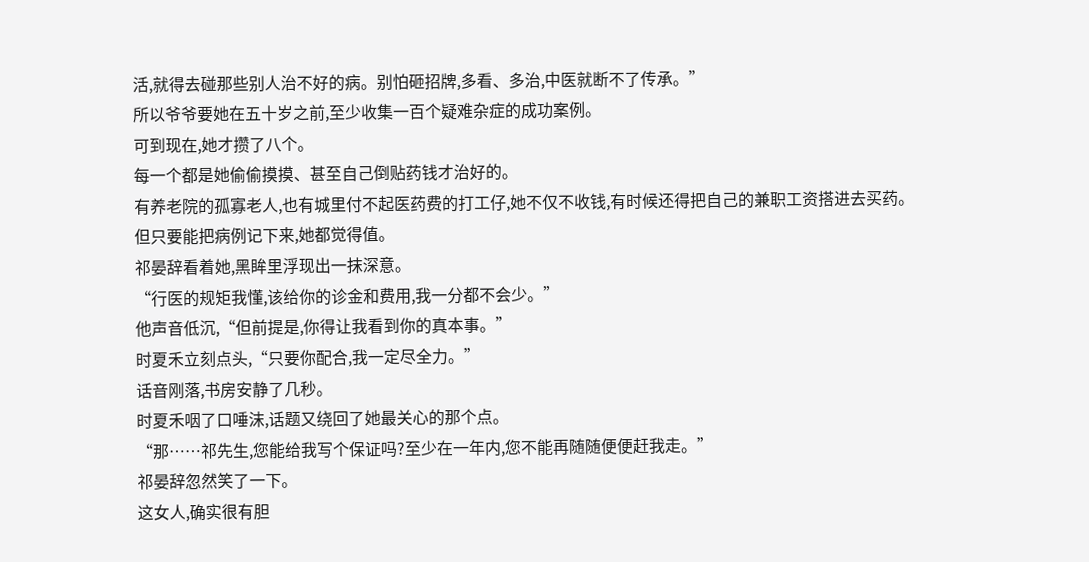活,就得去碰那些别人治不好的病。别怕砸招牌,多看、多治,中医就断不了传承。”
所以爷爷要她在五十岁之前,至少收集一百个疑难杂症的成功案例。
可到现在,她才攒了八个。
每一个都是她偷偷摸摸、甚至自己倒贴药钱才治好的。
有养老院的孤寡老人,也有城里付不起医药费的打工仔,她不仅不收钱,有时候还得把自己的兼职工资搭进去买药。
但只要能把病例记下来,她都觉得值。
祁晏辞看着她,黑眸里浮现出一抹深意。
“行医的规矩我懂,该给你的诊金和费用,我一分都不会少。”
他声音低沉,“但前提是,你得让我看到你的真本事。”
时夏禾立刻点头,“只要你配合,我一定尽全力。”
话音刚落,书房安静了几秒。
时夏禾咽了口唾沫,话题又绕回了她最关心的那个点。
“那……祁先生,您能给我写个保证吗?至少在一年内,您不能再随随便便赶我走。”
祁晏辞忽然笑了一下。
这女人,确实很有胆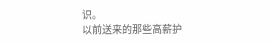识。
以前送来的那些高薪护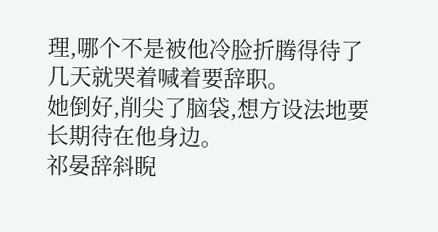理,哪个不是被他冷脸折腾得待了几天就哭着喊着要辞职。
她倒好,削尖了脑袋,想方设法地要长期待在他身边。
祁晏辞斜睨